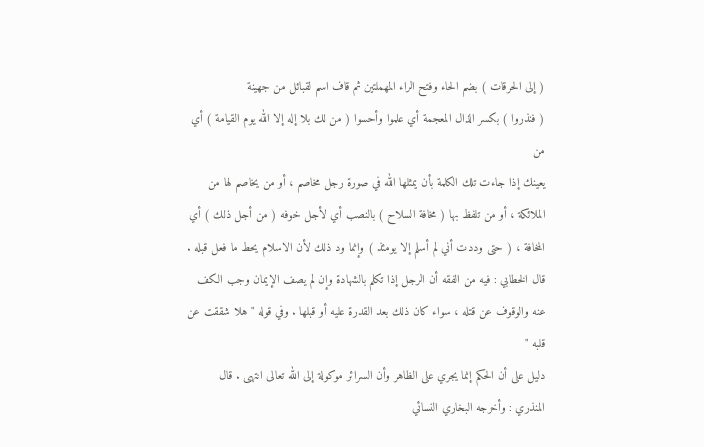( إلى الحرقات ) بضم الحاء وفتح الراء المهملتين ثم قاف اسم لقبائل من جهينة
( فنذروا ) بكسر الذال المعجمة أي علموا وأحسوا ( من لك بلا إله إلا الله يوم القيامة ) أي من
يعينك إذا جاءت تلك الكلمة بأن يمثلها الله في صورة رجل مخاصم ، أو من يخاصم لها من
الملائكة ، أو من تلفظ بها ( مخافة السلاح ) بالنصب أي لأجل خوفه ( من أجل ذلك ) أي
المخافة ، ( حتى وددت أني لم أسلم إلا يومئذ ) وإنما ود ذلك لأن الاسلام يحط ما فعل قبله .
قال الخطابي : فيه من الفقه أن الرجل إذا تكلم بالشهادة وإن لم يصف الإيمان وجب الكف
عنه والوقوف عن قتله ، سواء كان ذلك بعد القدرة عليه أو قبلها . وفي قوله " هلا شققت عن قلبه "
دليل على أن الحكم إنما يجري على الظاهر وأن السرائر موكولة إلى الله تعالى انتهى . قال
المنذري : وأخرجه البخاري النسائي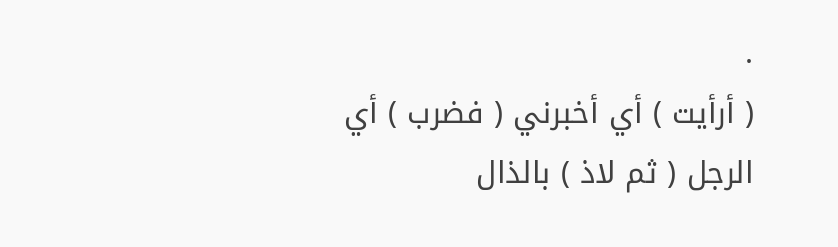.
( أرأيت ) أي أخبرني ( فضرب ) أي الرجل ( ثم لاذ ) بالذال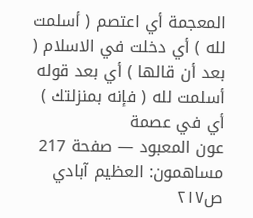المعجمة أي اعتصم ( أسلمت
لله ) أي دخلت في الاسلام ( بعد أن قالها ) أي بعد قوله أسلمت لله ( فإنه بمنزلتك ) أي في عصمة
عون المعبود — صفحة 217
مساهمون: العظيم آبادي
ص٢١٧